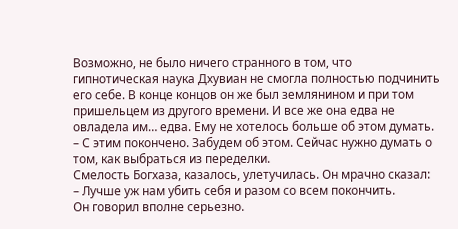Возможно, не было ничего странного в том, что гипнотическая наука Дхувиан не смогла полностью подчинить его себе. В конце концов он же был землянином и при том пришельцем из другого времени. И все же она едва не овладела им… едва. Ему не хотелось больше об этом думать.
– С этим покончено. Забудем об этом. Сейчас нужно думать о том, как выбраться из переделки.
Смелость Богхаза, казалось, улетучилась. Он мрачно сказал:
– Лучше уж нам убить себя и разом со всем покончить.
Он говорил вполне серьезно.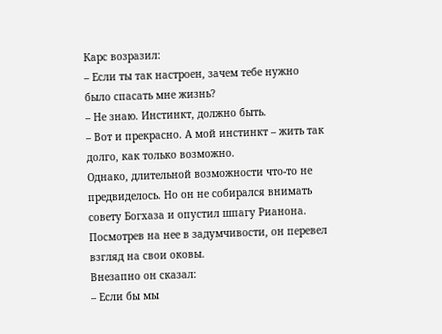Карс возразил:
– Если ты так настроен, зачем тебе нужно было спасать мне жизнь?
– Не знаю. Инстинкт, должно быть.
– Вот и прекрасно. А мой инстинкт – жить так долго, как только возможно.
Однако, длительной возможности что-то не предвиделось. Но он не собирался внимать совету Богхаза и опустил шпагу Рианона. Посмотрев на нее в задумчивости, он перевел взгляд на свои оковы.
Внезапно он сказал:
– Если бы мы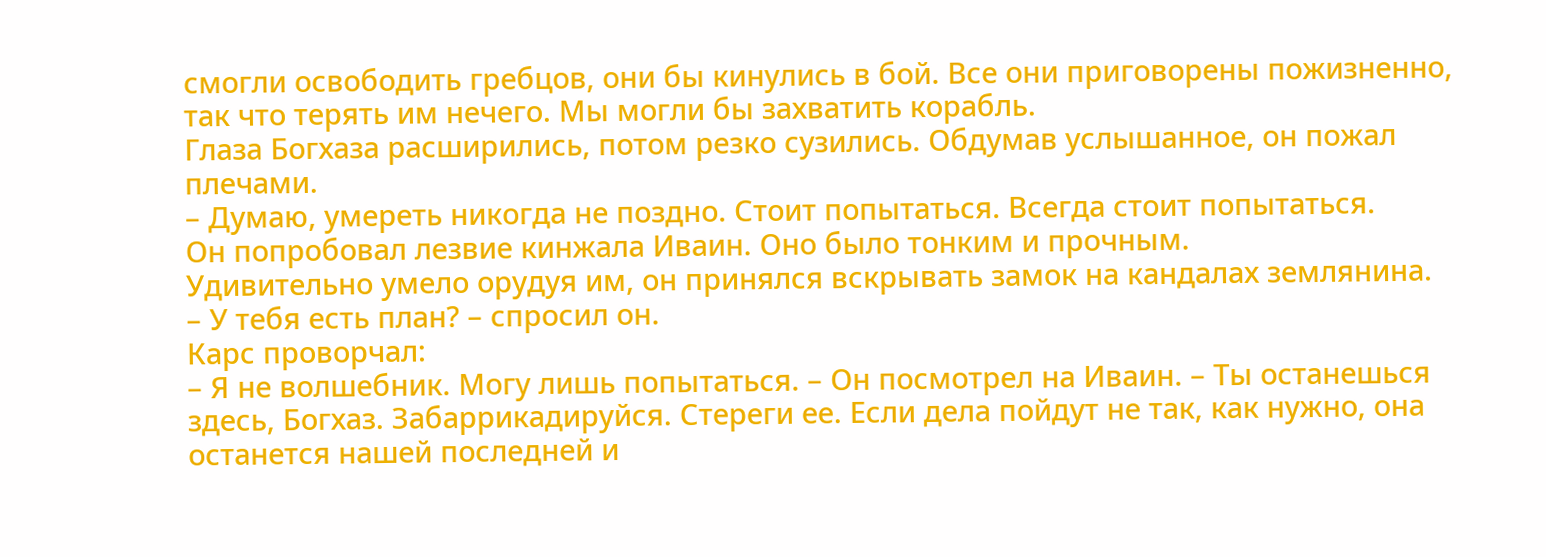смогли освободить гребцов, они бы кинулись в бой. Все они приговорены пожизненно, так что терять им нечего. Мы могли бы захватить корабль.
Глаза Богхаза расширились, потом резко сузились. Обдумав услышанное, он пожал плечами.
– Думаю, умереть никогда не поздно. Стоит попытаться. Всегда стоит попытаться.
Он попробовал лезвие кинжала Иваин. Оно было тонким и прочным.
Удивительно умело орудуя им, он принялся вскрывать замок на кандалах землянина.
– У тебя есть план? – спросил он.
Карс проворчал:
– Я не волшебник. Могу лишь попытаться. – Он посмотрел на Иваин. – Ты останешься здесь, Богхаз. Забаррикадируйся. Стереги ее. Если дела пойдут не так, как нужно, она останется нашей последней и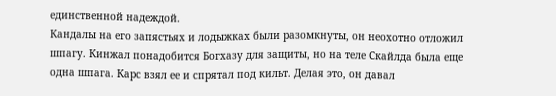единственной надеждой.
Кандалы на его запястьях и лодыжках были разомкнуты, он неохотно отложил шпагу. Кинжал понадобится Богхазу для защиты, но на теле Скайлда была еще одна шпага. Карс взял ее и спрятал под кильт. Делая это, он давал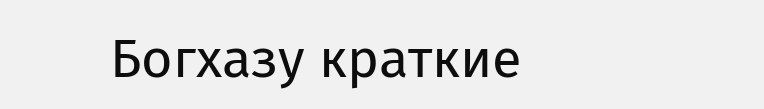Богхазу краткие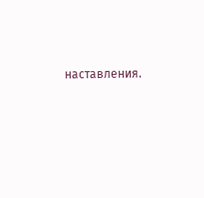наставления.